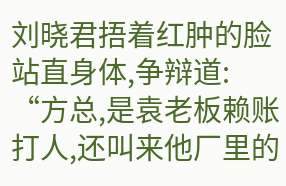刘晓君捂着红肿的脸站直身体,争辩道:
“方总,是袁老板赖账打人,还叫来他厂里的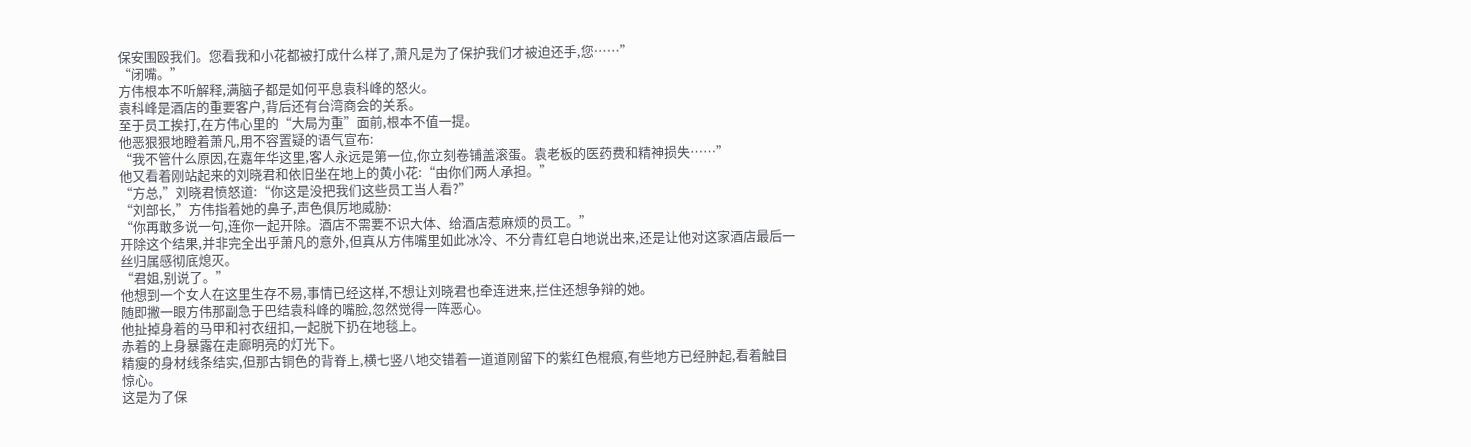保安围殴我们。您看我和小花都被打成什么样了,萧凡是为了保护我们才被迫还手,您……”
“闭嘴。”
方伟根本不听解释,满脑子都是如何平息袁科峰的怒火。
袁科峰是酒店的重要客户,背后还有台湾商会的关系。
至于员工挨打,在方伟心里的“大局为重”面前,根本不值一提。
他恶狠狠地瞪着萧凡,用不容置疑的语气宣布:
“我不管什么原因,在嘉年华这里,客人永远是第一位,你立刻卷铺盖滚蛋。袁老板的医药费和精神损失……”
他又看着刚站起来的刘晓君和依旧坐在地上的黄小花:“由你们两人承担。”
“方总,”刘晓君愤怒道:“你这是没把我们这些员工当人看?”
“刘部长,”方伟指着她的鼻子,声色俱厉地威胁:
“你再敢多说一句,连你一起开除。酒店不需要不识大体、给酒店惹麻烦的员工。”
开除这个结果,并非完全出乎萧凡的意外,但真从方伟嘴里如此冰冷、不分青红皂白地说出来,还是让他对这家酒店最后一丝归属感彻底熄灭。
“君姐,别说了。”
他想到一个女人在这里生存不易,事情已经这样,不想让刘晓君也牵连进来,拦住还想争辩的她。
随即撇一眼方伟那副急于巴结袁科峰的嘴脸,忽然觉得一阵恶心。
他扯掉身着的马甲和衬衣纽扣,一起脱下扔在地毯上。
赤着的上身暴露在走廊明亮的灯光下。
精瘦的身材线条结实,但那古铜色的背脊上,横七竖八地交错着一道道刚留下的紫红色棍痕,有些地方已经肿起,看着触目惊心。
这是为了保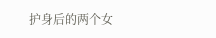护身后的两个女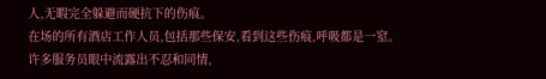人,无暇完全躲避而硬抗下的伤痕。
在场的所有酒店工作人员,包括那些保安,看到这些伤痕,呼吸都是一窒。
许多服务员眼中流露出不忍和同情,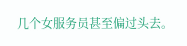几个女服务员甚至偏过头去。